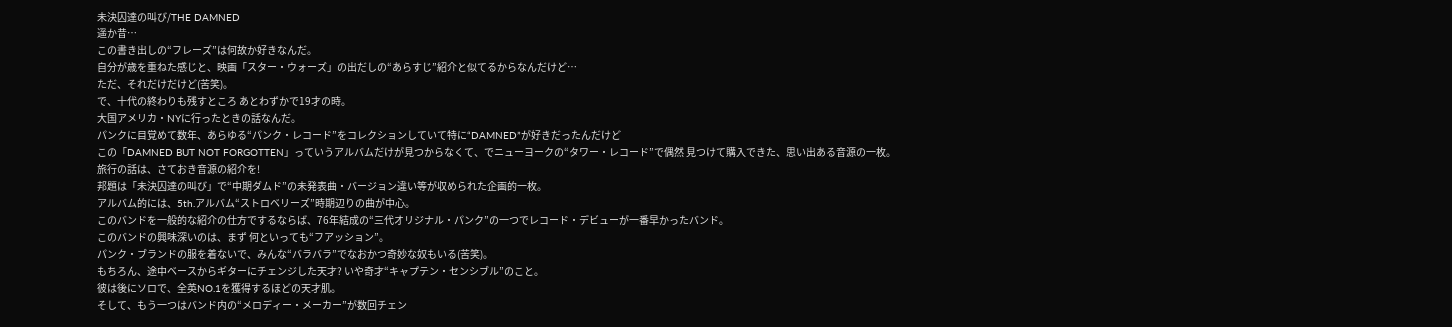未決囚達の叫び/THE DAMNED
遥か昔…
この書き出しの“フレーズ”は何故か好きなんだ。
自分が歳を重ねた感じと、映画「スター・ウォーズ」の出だしの“あらすじ”紹介と似てるからなんだけど…
ただ、それだけだけど(苦笑)。
で、十代の終わりも残すところ あとわずかで19才の時。
大国アメリカ・NYに行ったときの話なんだ。
パンクに目覚めて数年、あらゆる“パンク・レコード”をコレクションしていて特に“DAMNED”が好きだったんだけど
この「DAMNED BUT NOT FORGOTTEN」っていうアルバムだけが見つからなくて、でニューヨークの“タワー・レコード”で偶然 見つけて購入できた、思い出ある音源の一枚。
旅行の話は、さておき音源の紹介を!
邦題は「未決囚達の叫び」で“中期ダムド”の未発表曲・バージョン違い等が収められた企画的一枚。
アルバム的には、5th.アルバム“ストロベリーズ”時期辺りの曲が中心。
このバンドを一般的な紹介の仕方でするならば、76年結成の“三代オリジナル・パンク”の一つでレコード・デビューが一番早かったバンド。
このバンドの興味深いのは、まず 何といっても“フアッション”。
パンク・ブランドの服を着ないで、みんな“バラバラ”でなおかつ奇妙な奴もいる(苦笑)。
もちろん、途中ベースからギターにチェンジした天才? いや奇才“キャプテン・センシブル”のこと。
彼は後にソロで、全英NO.1を獲得するほどの天才肌。
そして、もう一つはバンド内の“メロディー・メーカー”が数回チェン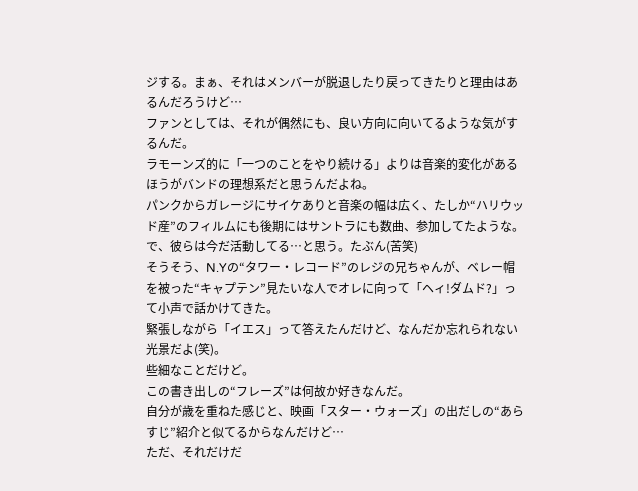ジする。まぁ、それはメンバーが脱退したり戻ってきたりと理由はあるんだろうけど…
ファンとしては、それが偶然にも、良い方向に向いてるような気がするんだ。
ラモーンズ的に「一つのことをやり続ける」よりは音楽的変化があるほうがバンドの理想系だと思うんだよね。
パンクからガレージにサイケありと音楽の幅は広く、たしか“ハリウッド産”のフィルムにも後期にはサントラにも数曲、参加してたような。
で、彼らは今だ活動してる…と思う。たぶん(苦笑)
そうそう、N.Yの“タワー・レコード”のレジの兄ちゃんが、ベレー帽を被った“キャプテン”見たいな人でオレに向って「ヘィ!ダムド?」って小声で話かけてきた。
緊張しながら「イエス」って答えたんだけど、なんだか忘れられない光景だよ(笑)。
些細なことだけど。
この書き出しの“フレーズ”は何故か好きなんだ。
自分が歳を重ねた感じと、映画「スター・ウォーズ」の出だしの“あらすじ”紹介と似てるからなんだけど…
ただ、それだけだ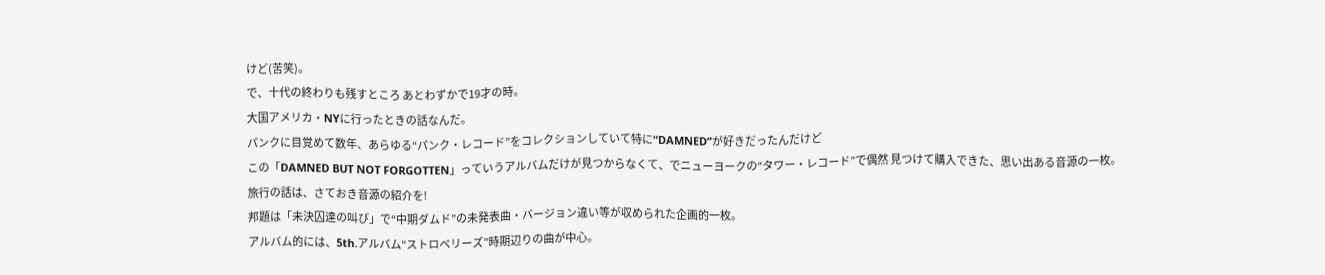けど(苦笑)。
で、十代の終わりも残すところ あとわずかで19才の時。
大国アメリカ・NYに行ったときの話なんだ。
パンクに目覚めて数年、あらゆる“パンク・レコード”をコレクションしていて特に“DAMNED”が好きだったんだけど
この「DAMNED BUT NOT FORGOTTEN」っていうアルバムだけが見つからなくて、でニューヨークの“タワー・レコード”で偶然 見つけて購入できた、思い出ある音源の一枚。
旅行の話は、さておき音源の紹介を!
邦題は「未決囚達の叫び」で“中期ダムド”の未発表曲・バージョン違い等が収められた企画的一枚。
アルバム的には、5th.アルバム“ストロベリーズ”時期辺りの曲が中心。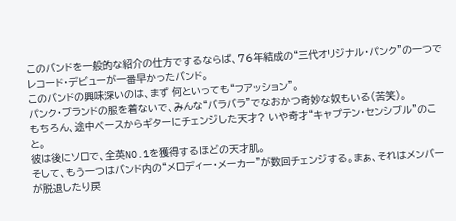このバンドを一般的な紹介の仕方でするならば、76年結成の“三代オリジナル・パンク”の一つでレコード・デビューが一番早かったバンド。
このバンドの興味深いのは、まず 何といっても“フアッション”。
パンク・ブランドの服を着ないで、みんな“バラバラ”でなおかつ奇妙な奴もいる(苦笑)。
もちろん、途中ベースからギターにチェンジした天才? いや奇才“キャプテン・センシブル”のこと。
彼は後にソロで、全英NO.1を獲得するほどの天才肌。
そして、もう一つはバンド内の“メロディー・メーカー”が数回チェンジする。まぁ、それはメンバーが脱退したり戻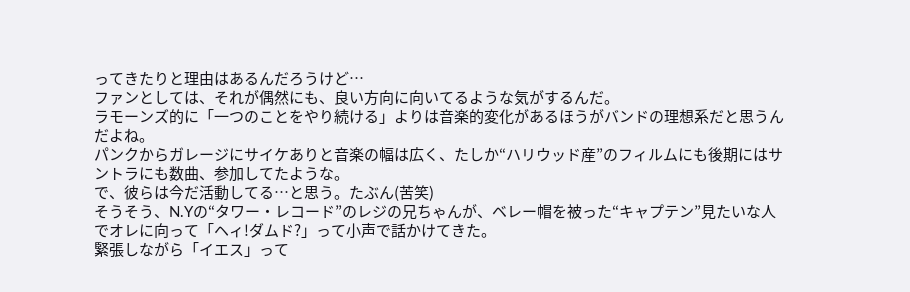ってきたりと理由はあるんだろうけど…
ファンとしては、それが偶然にも、良い方向に向いてるような気がするんだ。
ラモーンズ的に「一つのことをやり続ける」よりは音楽的変化があるほうがバンドの理想系だと思うんだよね。
パンクからガレージにサイケありと音楽の幅は広く、たしか“ハリウッド産”のフィルムにも後期にはサントラにも数曲、参加してたような。
で、彼らは今だ活動してる…と思う。たぶん(苦笑)
そうそう、N.Yの“タワー・レコード”のレジの兄ちゃんが、ベレー帽を被った“キャプテン”見たいな人でオレに向って「ヘィ!ダムド?」って小声で話かけてきた。
緊張しながら「イエス」って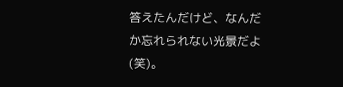答えたんだけど、なんだか忘れられない光景だよ(笑)。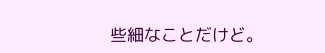些細なことだけど。